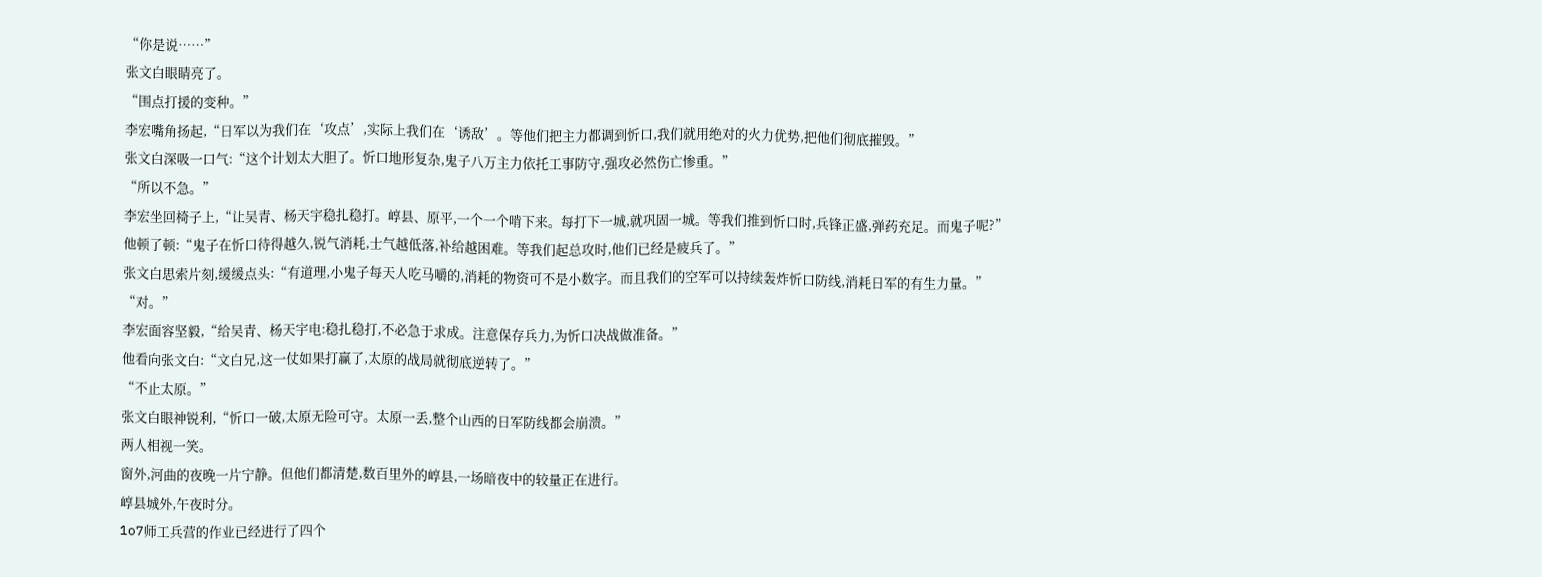“你是说……”
张文白眼睛亮了。
“围点打援的变种。”
李宏嘴角扬起,“日军以为我们在‘攻点’,实际上我们在‘诱敌’。等他们把主力都调到忻口,我们就用绝对的火力优势,把他们彻底摧毁。”
张文白深吸一口气:“这个计划太大胆了。忻口地形复杂,鬼子八万主力依托工事防守,强攻必然伤亡惨重。”
“所以不急。”
李宏坐回椅子上,“让吴青、杨天宇稳扎稳打。崞县、原平,一个一个啃下来。每打下一城,就巩固一城。等我们推到忻口时,兵锋正盛,弹药充足。而鬼子呢?”
他顿了顿:“鬼子在忻口待得越久,锐气消耗,士气越低落,补给越困难。等我们起总攻时,他们已经是疲兵了。”
张文白思索片刻,缓缓点头:“有道理,小鬼子每天人吃马嚼的,消耗的物资可不是小数字。而且我们的空军可以持续轰炸忻口防线,消耗日军的有生力量。”
“对。”
李宏面容坚毅,“给吴青、杨天宇电:稳扎稳打,不必急于求成。注意保存兵力,为忻口决战做准备。”
他看向张文白:“文白兄,这一仗如果打赢了,太原的战局就彻底逆转了。”
“不止太原。”
张文白眼神锐利,“忻口一破,太原无险可守。太原一丢,整个山西的日军防线都会崩溃。”
两人相视一笑。
窗外,河曲的夜晚一片宁静。但他们都清楚,数百里外的崞县,一场暗夜中的较量正在进行。
崞县城外,午夜时分。
1o7师工兵营的作业已经进行了四个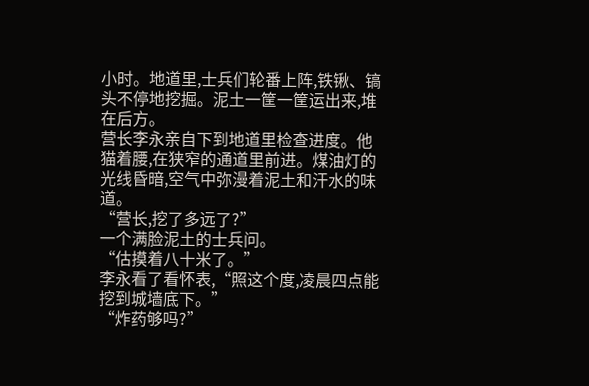小时。地道里,士兵们轮番上阵,铁锹、镐头不停地挖掘。泥土一筐一筐运出来,堆在后方。
营长李永亲自下到地道里检查进度。他猫着腰,在狭窄的通道里前进。煤油灯的光线昏暗,空气中弥漫着泥土和汗水的味道。
“营长,挖了多远了?”
一个满脸泥土的士兵问。
“估摸着八十米了。”
李永看了看怀表,“照这个度,凌晨四点能挖到城墙底下。”
“炸药够吗?”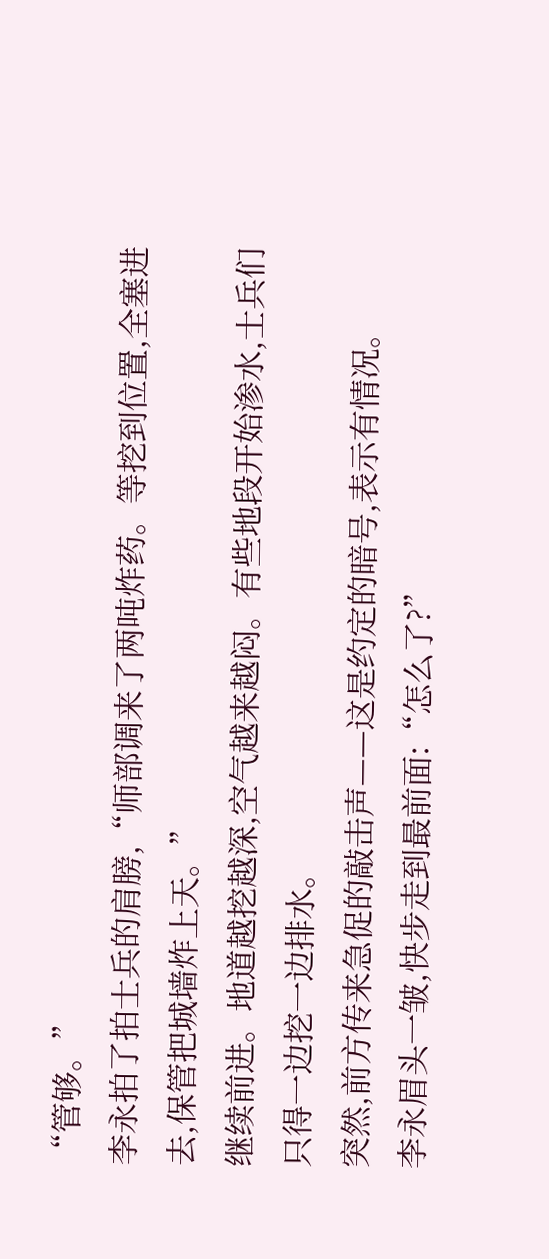“管够。”
李永拍了拍士兵的肩膀,“师部调来了两吨炸药。等挖到位置,全塞进去,保管把城墙炸上天。”
继续前进。地道越挖越深,空气越来越闷。有些地段开始渗水,士兵们只得一边挖一边排水。
突然,前方传来急促的敲击声——这是约定的暗号,表示有情况。
李永眉头一皱,快步走到最前面:“怎么了?”